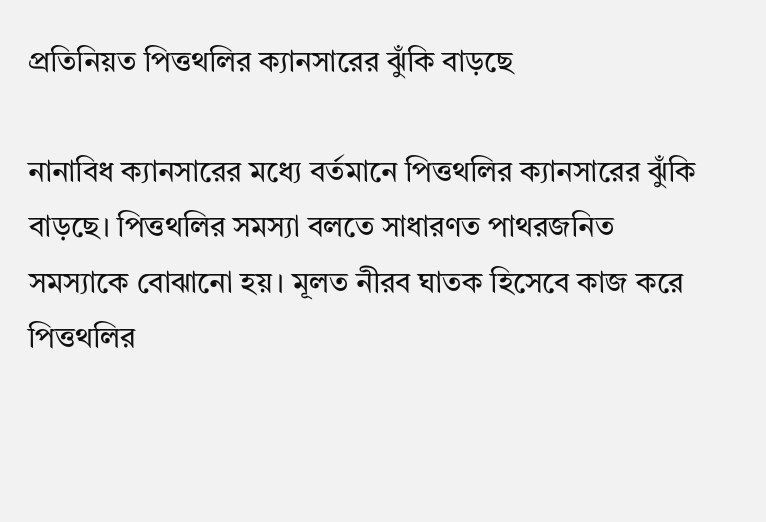প্রতিনিয়ত পিত্তথলির ক্যানসারের ঝুঁকি বাড়ছে

নানাবিধ ক্যানসারের মধ্যে বর্তমানে পিত্তথলির ক্যানসারের ঝুঁকি বাড়ছে। পিত্তথলির সমস্যা বলতে সাধারণত পাথরজনিত সমস্যাকে বোঝানো হয়। মূলত নীরব ঘাতক হিসেবে কাজ করে পিত্তথলির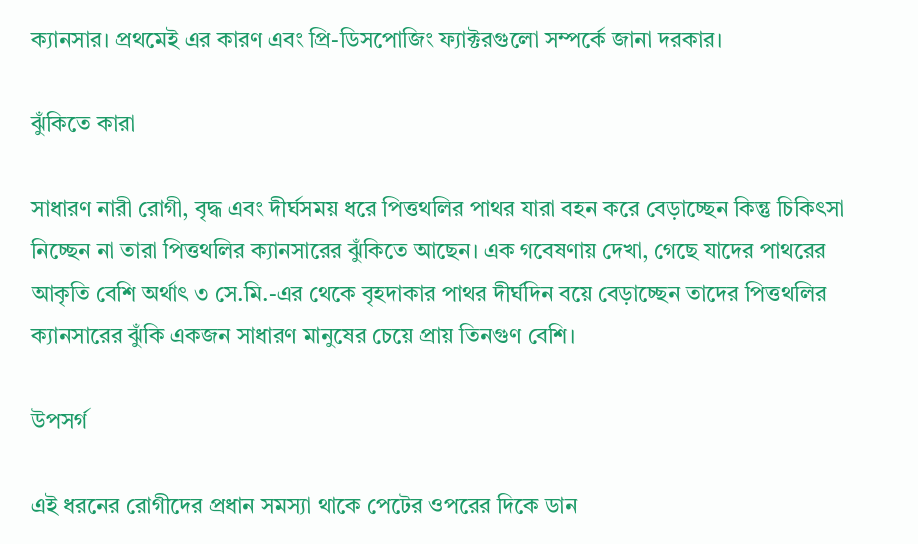ক্যানসার। প্রথমেই এর কারণ এবং প্রি-ডিসপোজিং ফ্যাক্টরগুলো সম্পর্কে জানা দরকার।

ঝুঁকিতে কারা

সাধারণ নারী রোগী, বৃদ্ধ এবং দীর্ঘসময় ধরে পিত্তথলির পাথর যারা বহন করে বেড়াচ্ছেন কিন্তু চিকিৎসা নিচ্ছেন না তারা পিত্তথলির ক্যানসারের ঝুঁকিতে আছেন। এক গবেষণায় দেখা, গেছে যাদের পাথরের আকৃতি বেশি অর্থাৎ ৩ সে.মি.-এর থেকে বৃহদাকার পাথর দীর্ঘদিন বয়ে বেড়াচ্ছেন তাদের পিত্তথলির ক্যানসারের ঝুঁকি একজন সাধারণ মানুষের চেয়ে প্রায় তিনগুণ বেশি।

উপসর্গ

এই ধরনের রোগীদের প্রধান সমস্যা থাকে পেটের ওপরের দিকে ডান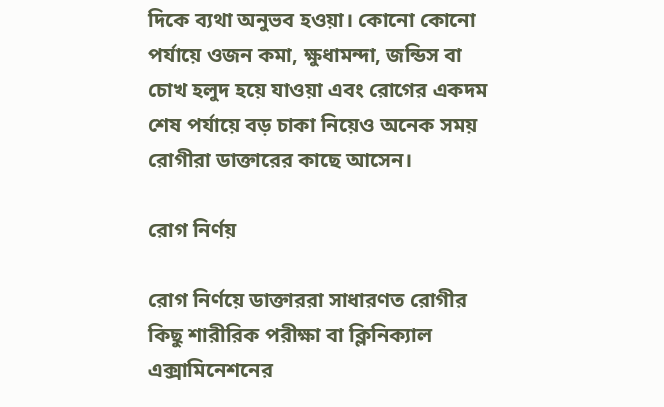দিকে ব্যথা অনুভব হওয়া। কোনো কোনো পর্যায়ে ওজন কমা, ক্ষুধামন্দা, জন্ডিস বা চোখ হলুদ হয়ে যাওয়া এবং রোগের একদম শেষ পর্যায়ে বড় চাকা নিয়েও অনেক সময় রোগীরা ডাক্তারের কাছে আসেন।

রোগ নির্ণয়

রোগ নির্ণয়ে ডাক্তাররা সাধারণত রোগীর কিছু শারীরিক পরীক্ষা বা ক্লিনিক্যাল এক্সামিনেশনের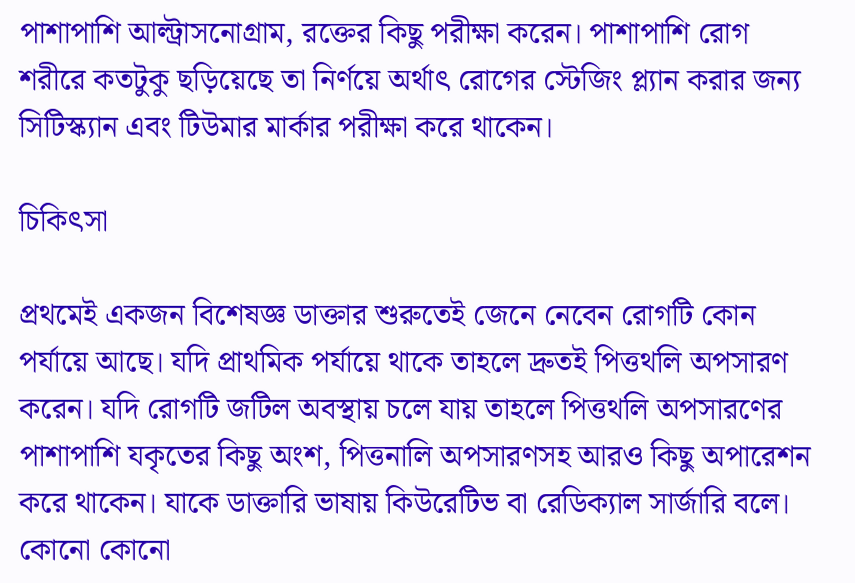পাশাপাশি আল্ট্রাসনোগ্রাম, রক্তের কিছু পরীক্ষা করেন। পাশাপাশি রোগ শরীরে কতটুকু ছড়িয়েছে তা নির্ণয়ে অর্থাৎ রোগের স্টেজিং প্ল্যান করার জন্য সিটিস্ক্যান এবং টিউমার মার্কার পরীক্ষা করে থাকেন।

চিকিৎসা

প্রথমেই একজন বিশেষজ্ঞ ডাক্তার শুরুতেই জেনে নেবেন রোগটি কোন পর্যায়ে আছে। যদি প্রাথমিক পর্যায়ে থাকে তাহলে দ্রুতই পিত্তথলি অপসারণ করেন। যদি রোগটি জটিল অবস্থায় চলে যায় তাহলে পিত্তথলি অপসারণের পাশাপাশি যকৃতের কিছু অংশ, পিত্তনালি অপসারণসহ আরও কিছু অপারেশন করে থাকেন। যাকে ডাক্তারি ভাষায় কিউরেটিভ বা রেডিক্যাল সার্জারি বলে। কোনো কোনো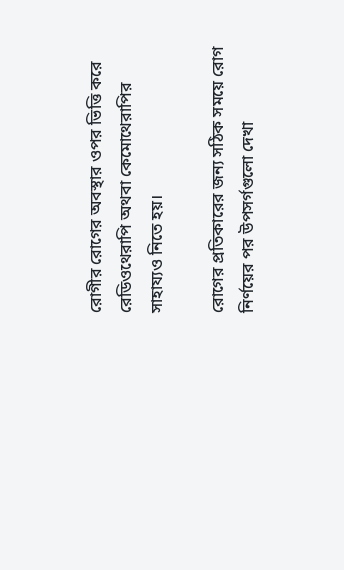রোগীর রোগের অবস্থার ওপর ভিত্তি করে রেডিওথেরাপি অথবা কেমোথেরাপির সাহায্যও নিতে হয়।

রোগের প্রতিকারের জন্য সঠিক সময়ে রোগ নির্ণয়ের পর উপসর্গগুলো দেখা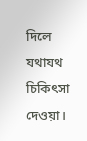দিলে যথাযথ চিকিৎসা দেওয়া।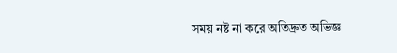সময় নষ্ট না করে অতিদ্রুত অভিজ্ঞ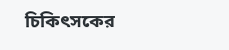চিকিৎসকের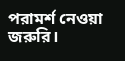পরামর্শ নেওয়া জরুরি।